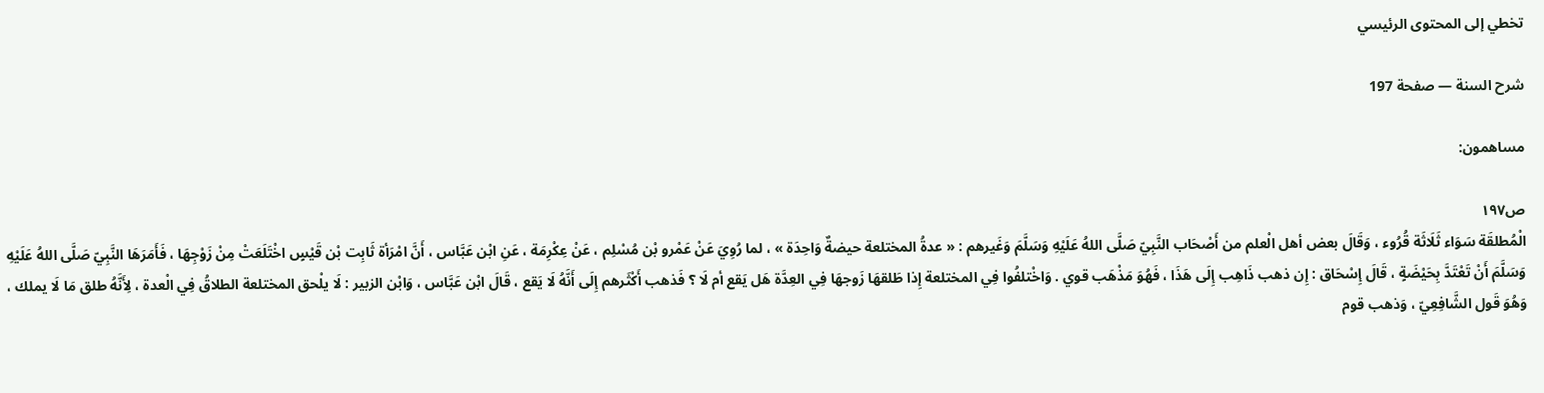تخطي إلى المحتوى الرئيسي

شرح السنة — صفحة 197

مساهمون:

ص١٩٧
الْمُطلقَة سَوَاء ثَلَاثَة قُرُوء ، وَقَالَ بعض أهل الْعلم من أَصْحَاب النَّبِيّ صَلَّى اللهُ عَلَيْهِ وَسَلَّمَ وَغَيرهم : « عدةُ المختلعة حيضةٌ وَاحِدَة » ، لما رُوِيَ عَنْ عَمْرو بْن مُسْلِم ، عَنْ عِكْرِمَة ، عَنِ ابْن عَبَّاس ، أَنَّ امْرَأة ثَابِت بْن قَيْسٍ اخْتَلَعَتْ مِنْ زَوْجِهَا ، فَأَمَرَهَا النَّبِيّ صَلَّى اللهُ عَلَيْهِ وَسَلَّمَ أَنْ تَعْتَدَّ بِحَيْضَةٍ ، قَالَ إِسْحَاق : إِن ذهب ذَاهِب إِلَى هَذَا ، فَهُوَ مَذْهَب قوي . وَاخْتلفُوا فِي المختلعة إِذا طَلقهَا زَوجهَا فِي العِدَّة هَل يَقع أم لَا ؟ فَذهب أَكْثَرهم إِلَى أَنَّهُ لَا يَقع ، قَالَ ابْن عَبَّاس ، وَابْن الزبير : لَا يلْحق المختلعة الطلاقُ فِي الْعدة ، لِأَنَّهُ طلق مَا لَا يملك ، وَهُوَ قَول الشَّافِعِيّ ، وَذهب قوم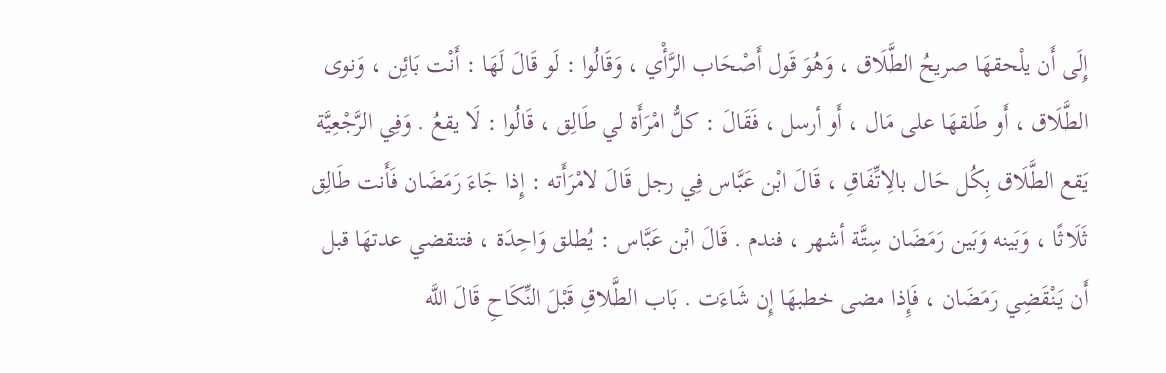إِلَى أَن يلْحقهَا صريحُ الطَّلَاق ، وَهُوَ قَول أَصْحَاب الرَّأْي ، وَقَالُوا : لَو قَالَ لَهَا : أَنْت بَائِن ، وَنوى الطَّلَاق ، أَو طَلقهَا على مَال ، أَو أرسل ، فَقَالَ : كلُّ امْرَأَة لي طَالِق ، قَالُوا : لَا يقعُ . وَفِي الرَّجْعِيَّة يَقع الطَّلَاق بِكُل حَال بالِاتِّفَاقِ ، قَالَ ابْن عَبَّاس فِي رجل قَالَ لامْرَأَته : إِذا جَاءَ رَمَضَان فَأَنت طَالِق ثَلَاثًا ، وَبَينه وَبَين رَمَضَان سِتَّة أشهر ، فندم . قَالَ ابْن عَبَّاس : يُطلق وَاحِدَة ، فتنقضي عدتهَا قبل أَن يَنْقَضِي رَمَضَان ، فَإِذا مضى خطبهَا إِن شَاءَت . بَاب الطَّلاقِ قَبْلَ النِّكَاحِ قَالَ اللَّه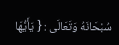سُبْحَانَهُ وَتَعَالَى : { يَأَيُّهَا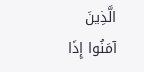الَّذِينَ آمَنُوا إِذَا